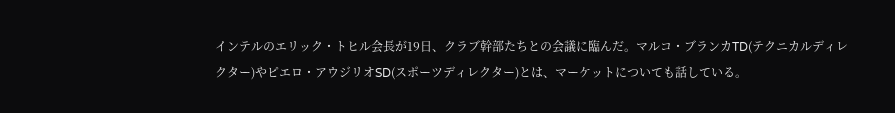インテルのエリック・トヒル会長が19日、クラブ幹部たちとの会議に臨んだ。マルコ・ブランカTD(テクニカルディレクター)やピエロ・アウジリオSD(スポーツディレクター)とは、マーケットについても話している。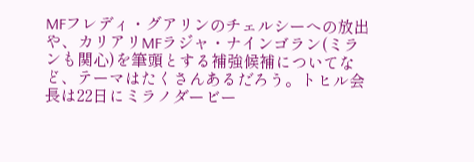MFフレディ・グアリンのチェルシーへの放出や、カリアリMFラジャ・ナインゴラン(ミランも関心)を筆頭とする補強候補についてなど、テーマはたくさんあるだろう。トヒル会長は22日にミラノダービー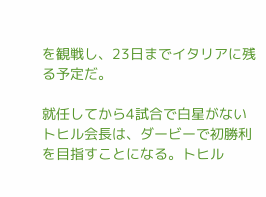を観戦し、23日までイタリアに残る予定だ。

就任してから4試合で白星がないトヒル会長は、ダービーで初勝利を目指すことになる。トヒル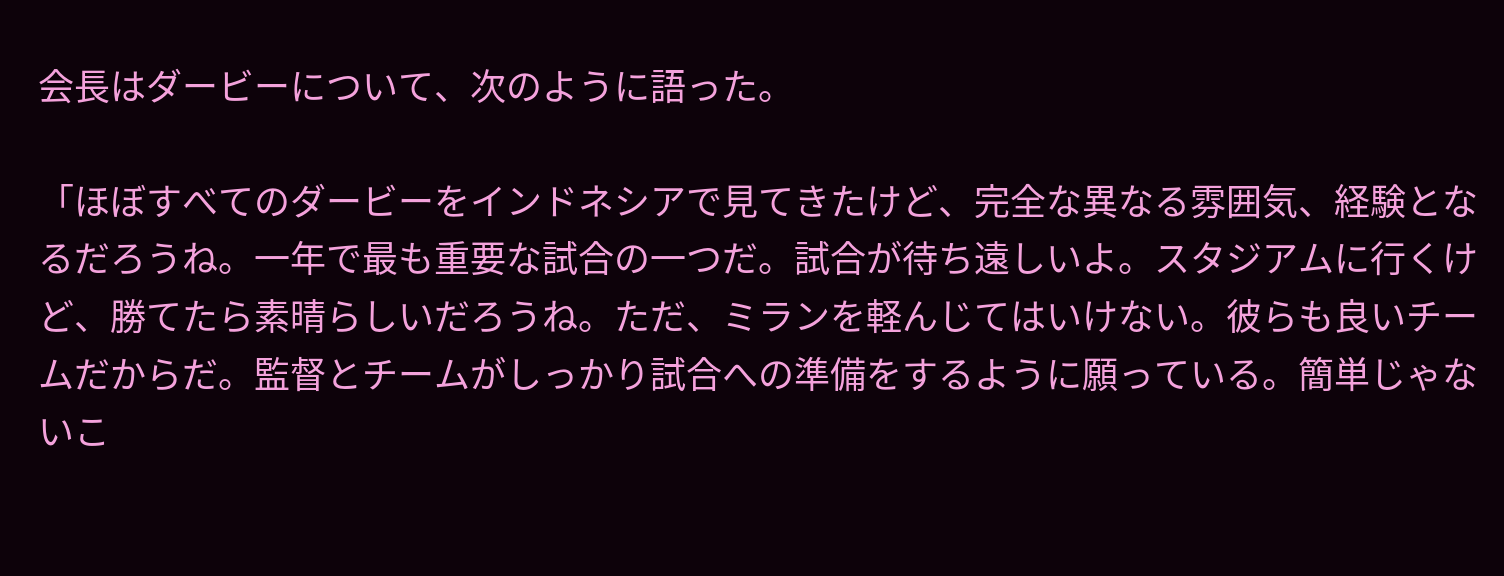会長はダービーについて、次のように語った。

「ほぼすべてのダービーをインドネシアで見てきたけど、完全な異なる雰囲気、経験となるだろうね。一年で最も重要な試合の一つだ。試合が待ち遠しいよ。スタジアムに行くけど、勝てたら素晴らしいだろうね。ただ、ミランを軽んじてはいけない。彼らも良いチームだからだ。監督とチームがしっかり試合への準備をするように願っている。簡単じゃないこ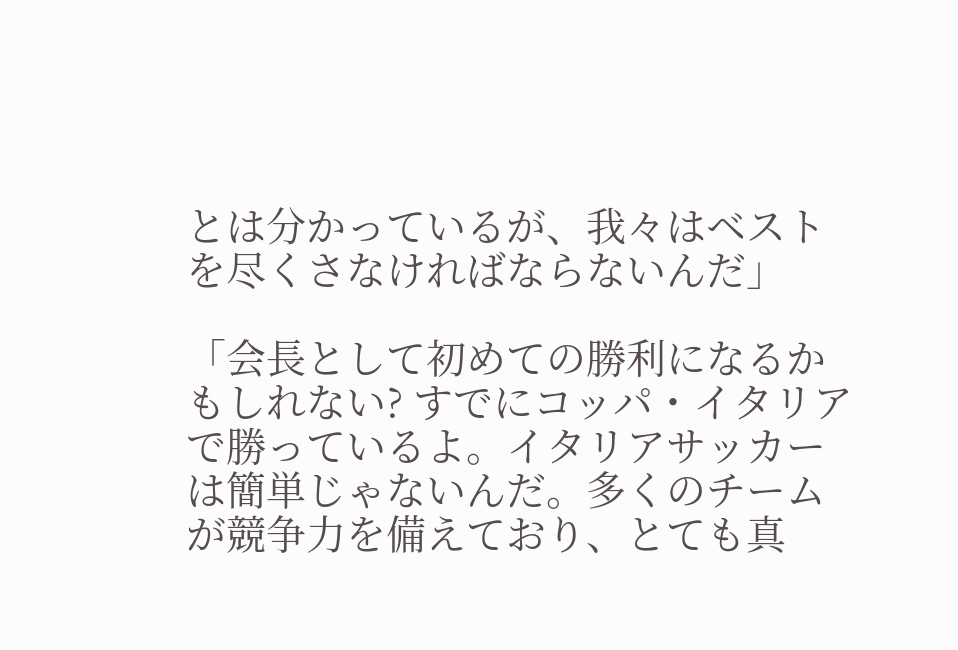とは分かっているが、我々はベストを尽くさなければならないんだ」

「会長として初めての勝利になるかもしれない? すでにコッパ・イタリアで勝っているよ。イタリアサッカーは簡単じゃないんだ。多くのチームが競争力を備えており、とても真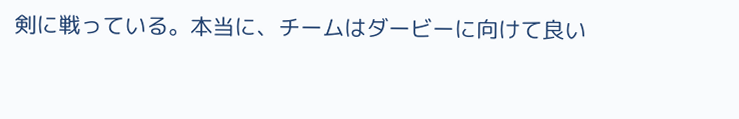剣に戦っている。本当に、チームはダービーに向けて良い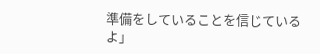準備をしていることを信じているよ」